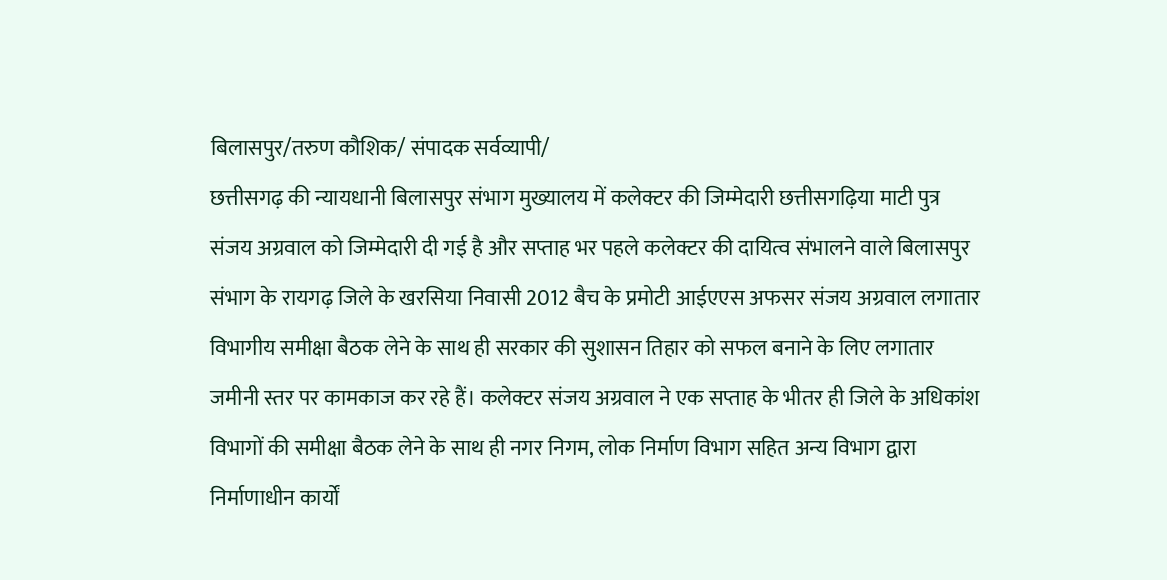बिलासपुर/तरुण कौशिक/ संपादक सर्वव्यापी/
छत्तीसगढ़ की न्यायधानी बिलासपुर संभाग मुख्यालय में कलेक्टर की जिम्मेदारी छत्तीसगढ़िया माटी पुत्र संजय अग्रवाल को जिम्मेदारी दी गई है और सप्ताह भर पहले कलेक्टर की दायित्व संभालने वाले बिलासपुर संभाग के रायगढ़ जिले के खरसिया निवासी 2012 बैच के प्रमोटी आईएएस अफसर संजय अग्रवाल लगातार विभागीय समीक्षा बैठक लेने के साथ ही सरकार की सुशासन तिहार को सफल बनाने के लिए लगातार जमीनी स्तर पर कामकाज कर रहे हैं। कलेक्टर संजय अग्रवाल ने एक सप्ताह के भीतर ही जिले के अधिकांश विभागों की समीक्षा बैठक लेने के साथ ही नगर निगम, लोक निर्माण विभाग सहित अन्य विभाग द्वारा निर्माणाधीन कार्यों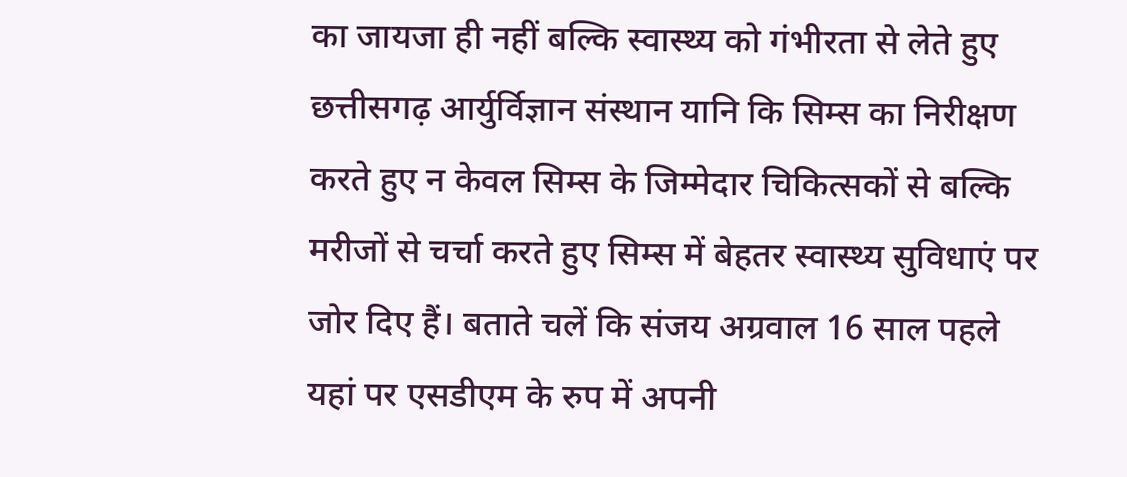का जायजा ही नहीं बल्कि स्वास्थ्य को गंभीरता से लेते हुए छत्तीसगढ़ आर्युर्विज्ञान संस्थान यानि कि सिम्स का निरीक्षण करते हुए न केवल सिम्स के जिम्मेदार चिकित्सकों से बल्कि मरीजों से चर्चा करते हुए सिम्स में बेहतर स्वास्थ्य सुविधाएं पर जोर दिए हैं। बताते चलें कि संजय अग्रवाल 16 साल पहले यहां पर एसडीएम के रुप में अपनी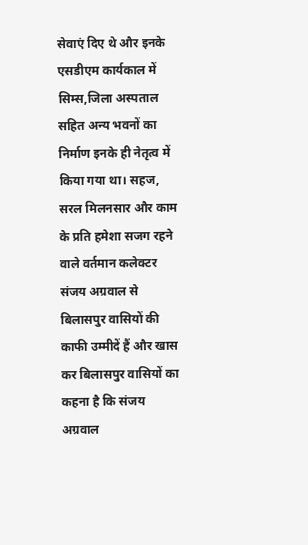सेवाएं दिए थे और इनके एसडीएम कार्यकाल में सिम्स,जिला अस्पताल सहित अन्य भवनों का निर्माण इनके ही नेतृत्व में किया गया था। सहज, सरल मिलनसार और काम के प्रति हमेशा सजग रहने वाले वर्तमान कलेक्टर संजय अग्रवाल से बिलासपुर वासियों की काफी उम्मीदें हैं और खास कर बिलासपुर वासियों का कहना है कि संजय अग्रवाल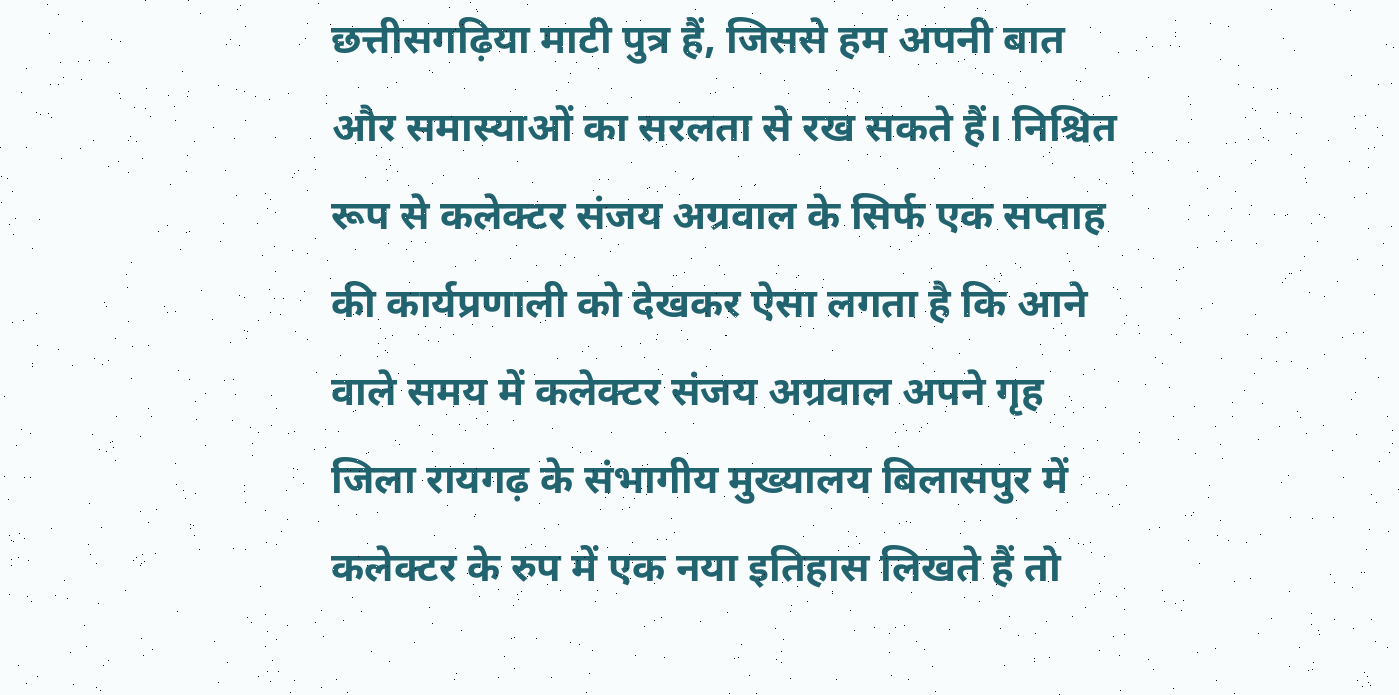छत्तीसगढ़िया माटी पुत्र हैं, जिससे हम अपनी बात और समास्याओं का सरलता से रख सकते हैं। निश्चित रूप से कलेक्टर संजय अग्रवाल के सिर्फ एक सप्ताह की कार्यप्रणाली को देखकर ऐसा लगता है कि आने वाले समय में कलेक्टर संजय अग्रवाल अपने गृह जिला रायगढ़ के संभागीय मुख्यालय बिलासपुर में कलेक्टर के रुप में एक नया इतिहास लिखते हैं तो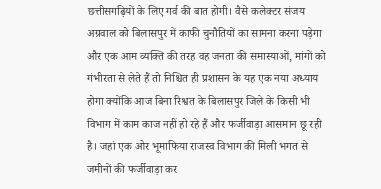छत्तीसगढ़ियों के लिए गर्व की बात होगी। वैसे कलेक्टर संजय अग्रवाल को बिलासपुर में काफी चुनौतियों का सामना करना पड़ेगा और एक आम व्यक्ति की तरह वह जनता की समास्याओं, मांगों को गंभीरता से लेते हैं तो निश्चित ही प्रशासन के यह एक नया अध्याय होगा क्योंकि आज बिना रिश्वत के बिलासपुर जिले के किसी भी विभाग में काम काज नहीं हो रहे हैं और फर्जीवाड़ा आसमान छू रही है। जहां एक ओर भूमाफिया राजस्व विभाग की मिली भगत से जमीनों की फर्जीवाड़ा कर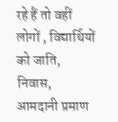रहे हैं तो वहीं लोगों , विद्यार्थियों को जाति, निवास, आमदानी प्रमाण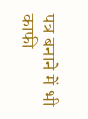पत्र बनाने में भी काफी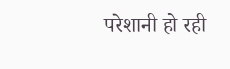परेशानी हो रही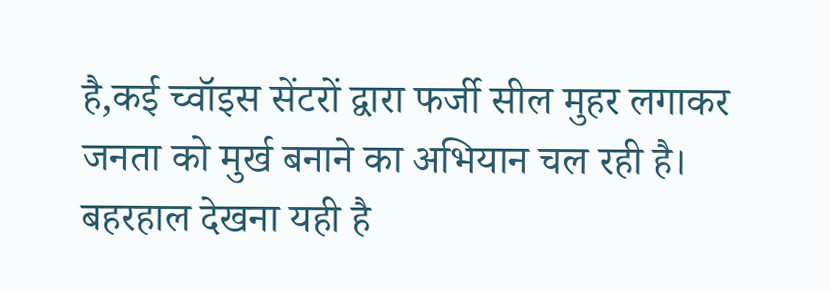है,कई च्वॉइस सेंटरों द्वारा फर्जी सील मुहर लगाकर जनता को मुर्ख बनाने का अभियान चल रही है। बहरहाल देखना यही है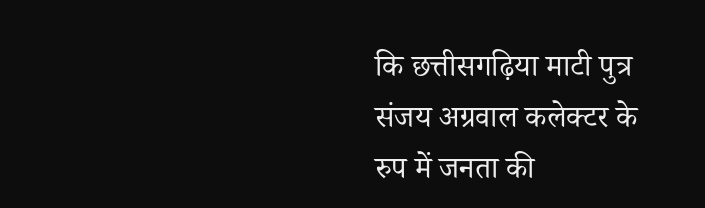कि छत्तीसगढ़िया माटी पुत्र संजय अग्रवाल कलेक्टर के रुप में जनता की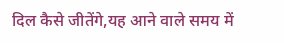दिल कैसे जीतेंगे,यह आने वाले समय में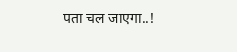पता चल जाएगा..!